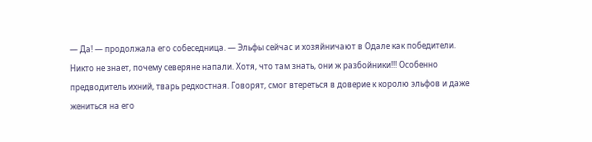— Да! — продолжала его собеседница. — Эльфы сейчас и хозяйничают в Одале как победители. Никто не знает, почему северяне напали. Хотя, что там знать, они ж разбойники!!! Особенно предводитель ихний, тварь редкостная. Говорят, смог втереться в доверие к королю эльфов и даже жениться на его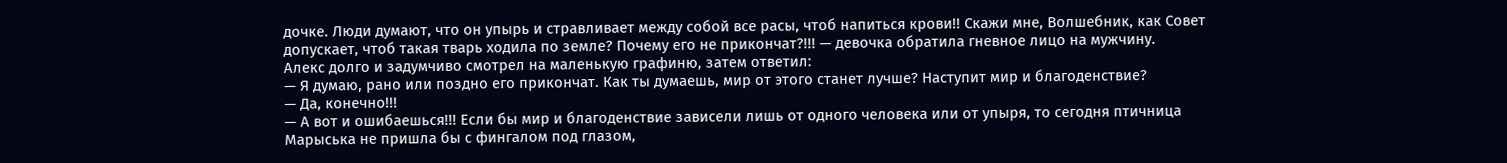дочке. Люди думают, что он упырь и стравливает между собой все расы, чтоб напиться крови!! Скажи мне, Волшебник, как Совет допускает, чтоб такая тварь ходила по земле? Почему его не прикончат?!!! — девочка обратила гневное лицо на мужчину.
Алекс долго и задумчиво смотрел на маленькую графиню, затем ответил:
— Я думаю, рано или поздно его прикончат. Как ты думаешь, мир от этого станет лучше? Наступит мир и благоденствие?
— Да, конечно!!!
— А вот и ошибаешься!!! Если бы мир и благоденствие зависели лишь от одного человека или от упыря, то сегодня птичница Марыська не пришла бы с фингалом под глазом,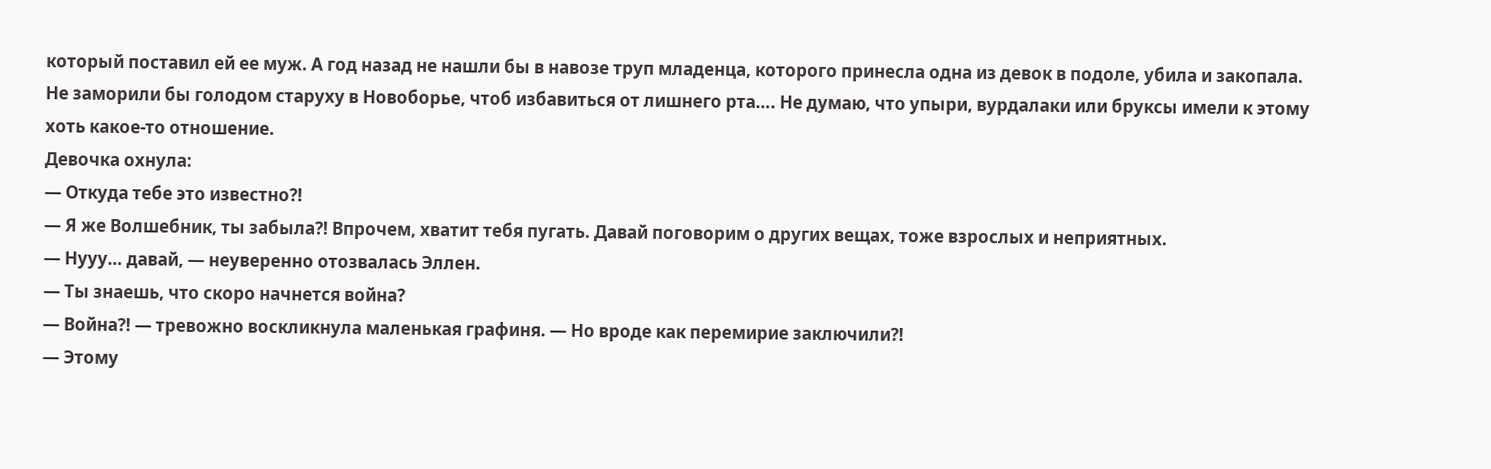который поставил ей ее муж. А год назад не нашли бы в навозе труп младенца, которого принесла одна из девок в подоле, убила и закопала. Не заморили бы голодом старуху в Новоборье, чтоб избавиться от лишнего рта…. Не думаю, что упыри, вурдалаки или бруксы имели к этому хоть какое-то отношение.
Девочка охнула:
— Откуда тебе это известно?!
— Я же Волшебник, ты забыла?! Впрочем, хватит тебя пугать. Давай поговорим о других вещах, тоже взрослых и неприятных.
— Нууу… давай, — неуверенно отозвалась Эллен.
— Ты знаешь, что скоро начнется война?
— Война?! — тревожно воскликнула маленькая графиня. — Но вроде как перемирие заключили?!
— Этому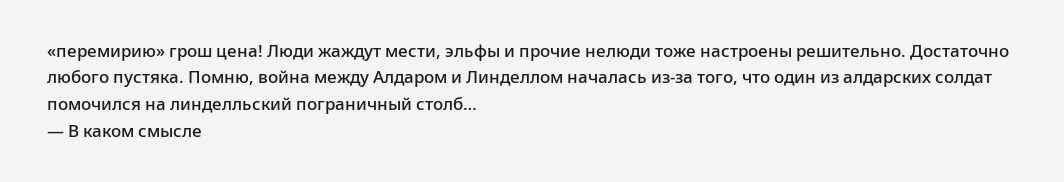«перемирию» грош цена! Люди жаждут мести, эльфы и прочие нелюди тоже настроены решительно. Достаточно любого пустяка. Помню, война между Алдаром и Линделлом началась из-за того, что один из алдарских солдат помочился на линделльский пограничный столб…
— В каком смысле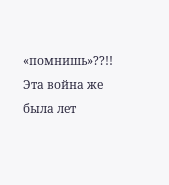«помнишь»??!! Эта война же была лет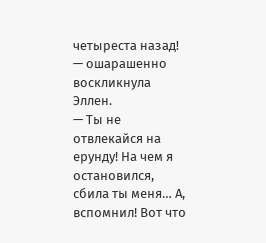четыреста назад! — ошарашенно воскликнула Эллен.
— Ты не отвлекайся на ерунду! На чем я остановился, сбила ты меня… А, вспомнил! Вот что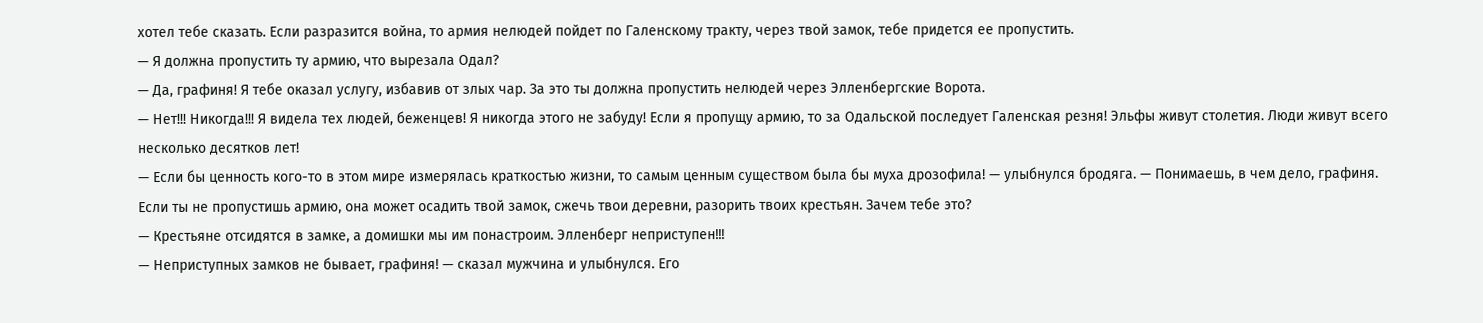хотел тебе сказать. Если разразится война, то армия нелюдей пойдет по Галенскому тракту, через твой замок, тебе придется ее пропустить.
— Я должна пропустить ту армию, что вырезала Одал?
— Да, графиня! Я тебе оказал услугу, избавив от злых чар. За это ты должна пропустить нелюдей через Элленбергские Ворота.
— Нет!!! Никогда!!! Я видела тех людей, беженцев! Я никогда этого не забуду! Если я пропущу армию, то за Одальской последует Галенская резня! Эльфы живут столетия. Люди живут всего несколько десятков лет!
— Если бы ценность кого-то в этом мире измерялась краткостью жизни, то самым ценным существом была бы муха дрозофила! — улыбнулся бродяга. — Понимаешь, в чем дело, графиня. Если ты не пропустишь армию, она может осадить твой замок, сжечь твои деревни, разорить твоих крестьян. Зачем тебе это?
— Крестьяне отсидятся в замке, а домишки мы им понастроим. Элленберг неприступен!!!
— Неприступных замков не бывает, графиня! — сказал мужчина и улыбнулся. Его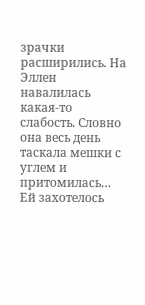зрачки расширились. На Эллен навалилась какая-то слабость. Словно она весь день таскала мешки с углем и притомилась… Ей захотелось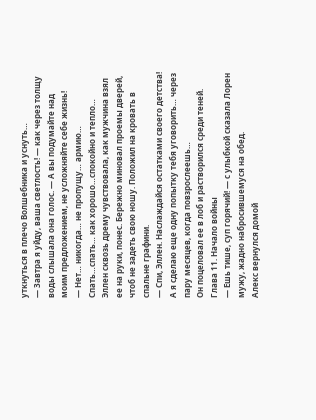уткнуться в плечо Волшебника и уснуть…
— Завтра я уйду, ваша светлость! — как через толщу воды слышала она голос. — А вы подумайте над моим предложением, не усложняйте себе жизнь!
— Нет… никогда… не пропущу… армию…
Спать…спать… как хорошо…спокойно и тепло…
Эллен сквозь дрему чувствовала, как мужчина взял ее на руки, понес. Бережно миновал проемы дверей, чтоб не задеть свою ношу. Положил на кровать в спальне графини.
— Спи, Эллен. Наслаждайся остатками своего детства! А я сделаю еще одну попытку тебя уговорить… через пару месяцев, когда повзрослеешь…
Он поцеловал ее в лоб и растворился среди теней.
Глава 11. Начало войны
— Ешь тише, суп горячий! — с улыбкой сказала Лорен мужу, жадно набросившемуся на обед.
Алекс вернулся домой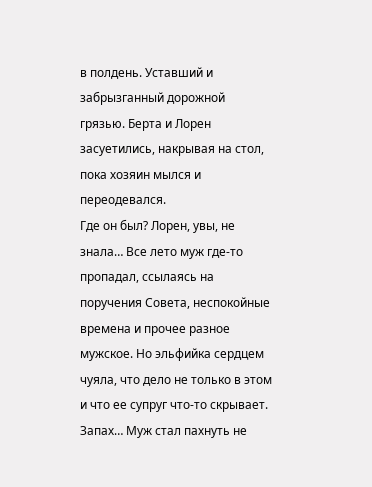в полдень. Уставший и забрызганный дорожной грязью. Берта и Лорен засуетились, накрывая на стол, пока хозяин мылся и переодевался.
Где он был? Лорен, увы, не знала… Все лето муж где-то пропадал, ссылаясь на поручения Совета, неспокойные времена и прочее разное мужское. Но эльфийка сердцем чуяла, что дело не только в этом и что ее супруг что-то скрывает. Запах… Муж стал пахнуть не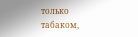только табаком,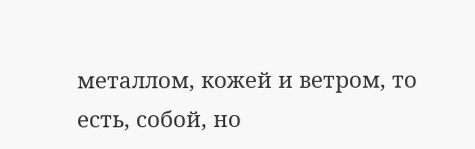металлом, кожей и ветром, то есть, собой, но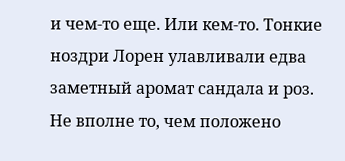и чем-то еще. Или кем-то. Тонкие ноздри Лорен улавливали едва заметный аромат сандала и роз. Не вполне то, чем положено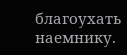благоухать наемнику.